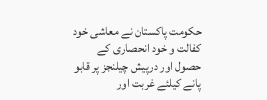حکومت پاکستان نے معاشی خود کفالت و خود انحصاری کے حصول اور درپیش چیلنجز پر قابو پانے کیلئے غربت اور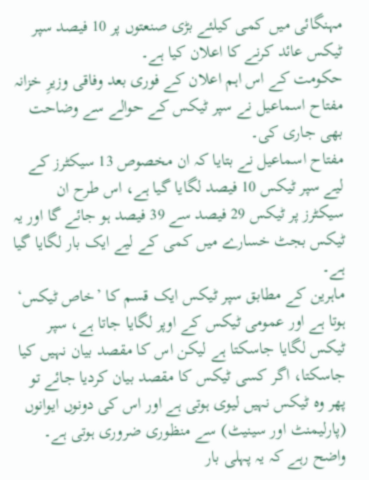مہنگائی میں کمی کیلئے بڑی صنعتوں پر 10 فیصد سپر ٹیکس عائد کرنے کا اعلان کیا ہے۔
حکومت کے اس اہم اعلان کے فوری بعد وفاقی وزیرِ خزانہ مفتاح اسماعیل نے سپر ٹیکس کے حوالے سے وضاحت بھی جاری کی۔
مفتاح اسماعیل نے بتایا کہ ان مخصوص 13 سیکٹرز کے لیے سپر ٹیکس 10 فیصد لگایا گیا ہے، اس طرح ان سیکٹرز پر ٹیکس 29 فیصد سے 39 فیصد ہو جائے گا اور یہ ٹیکس بجٹ خسارے میں کمی کے لیے ایک بار لگایا گیا ہے۔
ماہرین کے مطابق سپر ٹیکس ایک قسم کا ’خاص ٹیکس‘ ہوتا ہے اور عمومی ٹیکس کے اوپر لگایا جاتا ہے، سپر ٹیکس لگایا جاسکتا ہے لیکن اس کا مقصد بیان نہیں کیا جاسکتا، اگر کسی ٹیکس کا مقصد بیان کردیا جائے تو پھر وہ ٹیکس نہیں لیوی ہوتی ہے اور اس کی دونوں ایوانوں (پارلیمنٹ اور سینیٹ) سے منظوری ضروری ہوتی ہے۔
واضح رہے کہ یہ پہلی بار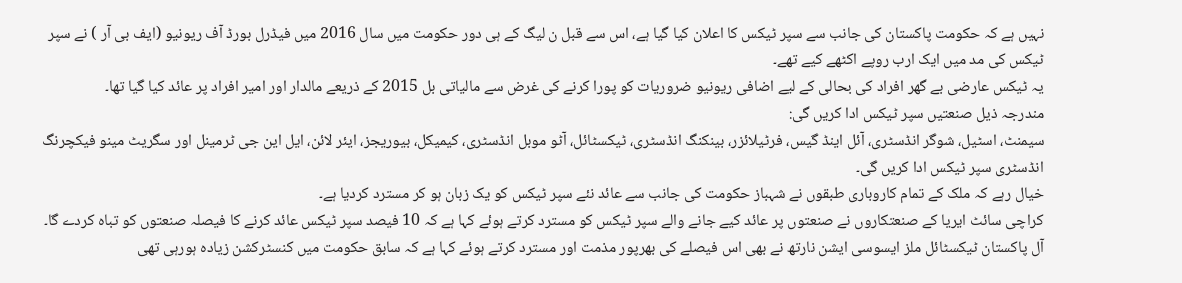نہیں ہے کہ حکومت پاکستان کی جانب سے سپر ٹیکس کا اعلان کیا گیا ہے، اس سے قبل ن لیگ کے ہی دور حکومت میں سال 2016 میں فیڈرل بورڈ آف ریونیو (ایف بی آر ) نے سپر ٹیکس کی مد میں ایک ارب روپے اکٹھے کیے تھے۔
یہ ٹیکس عارضی بے گھر افراد کی بحالی کے لیے اضافی ریونیو ضروریات کو پورا کرنے کی غرض سے مالیاتی بل 2015 کے ذریعے مالدار اور امیر افراد پر عائد کیا گیا تھا۔
مندرجہ ذیل صنعتیں سپر ٹیکس ادا کریں گی:
سیمنٹ، اسٹیل، شوگر انڈسٹری، آئل اینڈ گیس، فرٹیلائزر، بینکنگ انڈسٹری، ٹیکسٹائل، آٹو موبل انڈسٹری، کیمیکل، بیوریجز، ایئر لائن، ایل این جی ٹرمینل اور سگریٹ مینو فیکچرنگ انڈسٹری سپر ٹیکس ادا کریں گی۔
خیال رہے کہ ملک کے تمام کاروباری طبقوں نے شہباز حکومت کی جانب سے عائد نئے سپر ٹیکس کو یک زبان ہو کر مسترد کردیا ہے۔
کراچی سائٹ ایریا کے صنعتکاروں نے صنعتوں پر عائد کیے جانے والے سپر ٹیکس کو مسترد کرتے ہوئے کہا ہے کہ 10 فیصد سپر ٹیکس عائد کرنے کا فیصلہ صنعتوں کو تباہ کردے گا۔
آل پاکستان ٹیکسٹائل ملز ایسوسی ایشن نارتھ نے بھی اس فیصلے کی بھرپور مذمت اور مسترد کرتے ہوئے کہا ہے کہ سابق حکومت میں کنسٹرکشن زیادہ ہورہی تھی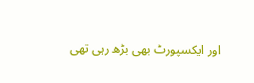اور ایکسپورٹ بھی بڑھ رہی تھی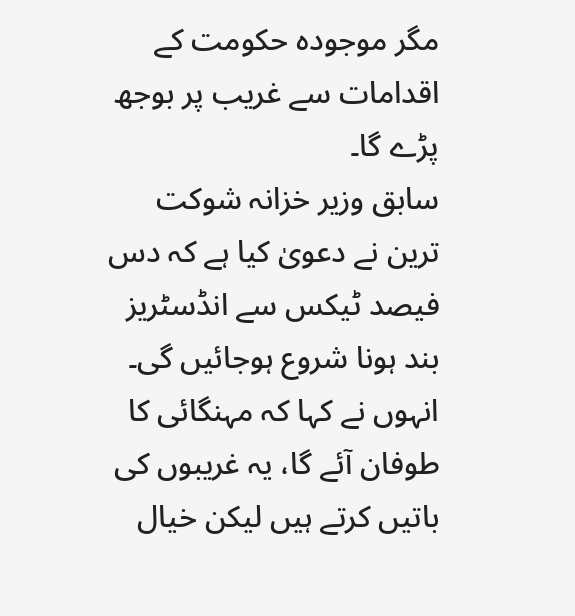مگر موجودہ حکومت کے اقدامات سے غریب پر بوجھ پڑے گا۔
سابق وزیر خزانہ شوکت ترین نے دعویٰ کیا ہے کہ دس فیصد ٹیکس سے انڈسٹریز بند ہونا شروع ہوجائیں گی۔
انہوں نے کہا کہ مہنگائی کا طوفان آئے گا، یہ غریبوں کی باتیں کرتے ہیں لیکن خیال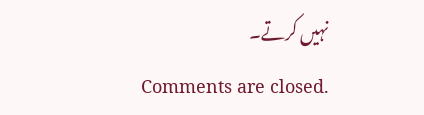نہیں کرتے۔
Comments are closed.